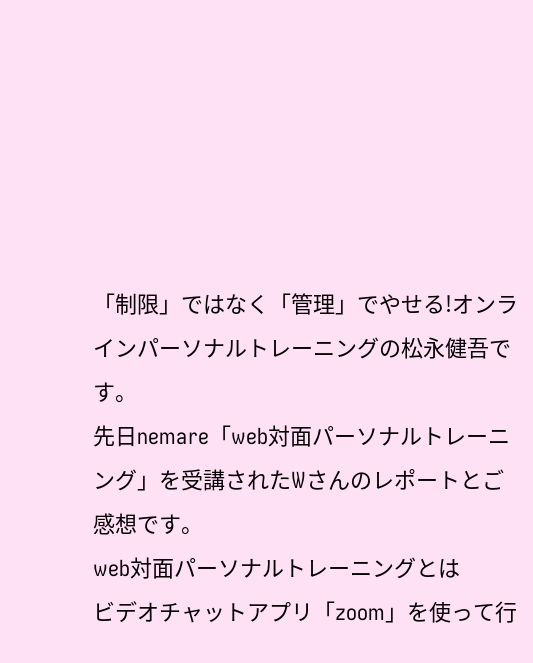「制限」ではなく「管理」でやせる!オンラインパーソナルトレーニングの松永健吾です。
先日nemare「web対面パーソナルトレーニング」を受講されたWさんのレポートとご感想です。
web対面パーソナルトレーニングとは
ビデオチャットアプリ「zoom」を使って行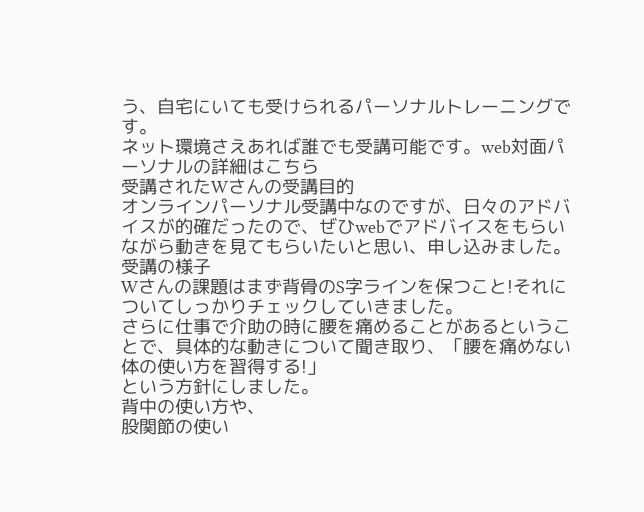う、自宅にいても受けられるパーソナルトレーニングです。
ネット環境さえあれば誰でも受講可能です。web対面パーソナルの詳細はこちら
受講されたWさんの受講目的
オンラインパーソナル受講中なのですが、日々のアドバイスが的確だったので、ぜひwebでアドバイスをもらいながら動きを見てもらいたいと思い、申し込みました。受講の様子
Wさんの課題はまず背骨のS字ラインを保つこと!それについてしっかりチェックしていきました。
さらに仕事で介助の時に腰を痛めることがあるということで、具体的な動きについて聞き取り、「腰を痛めない体の使い方を習得する!」
という方針にしました。
背中の使い方や、
股関節の使い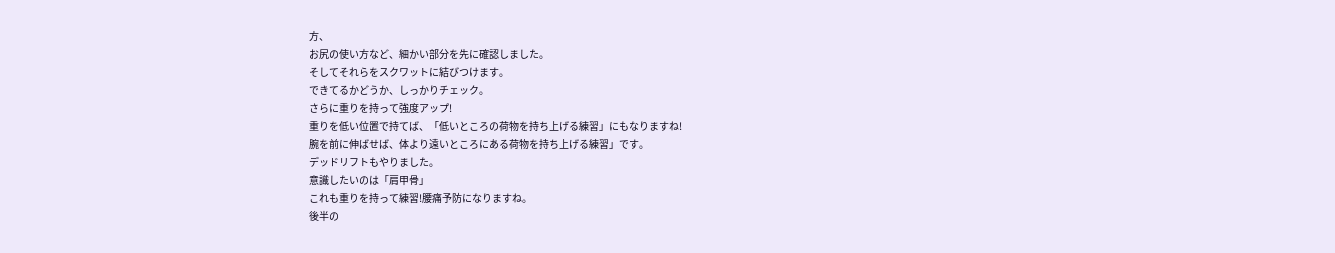方、
お尻の使い方など、細かい部分を先に確認しました。
そしてそれらをスクワットに結びつけます。
できてるかどうか、しっかりチェック。
さらに重りを持って強度アップ!
重りを低い位置で持てば、「低いところの荷物を持ち上げる練習」にもなりますね!
腕を前に伸ばせば、体より遠いところにある荷物を持ち上げる練習」です。
デッドリフトもやりました。
意識したいのは「肩甲骨」
これも重りを持って練習!腰痛予防になりますね。
後半の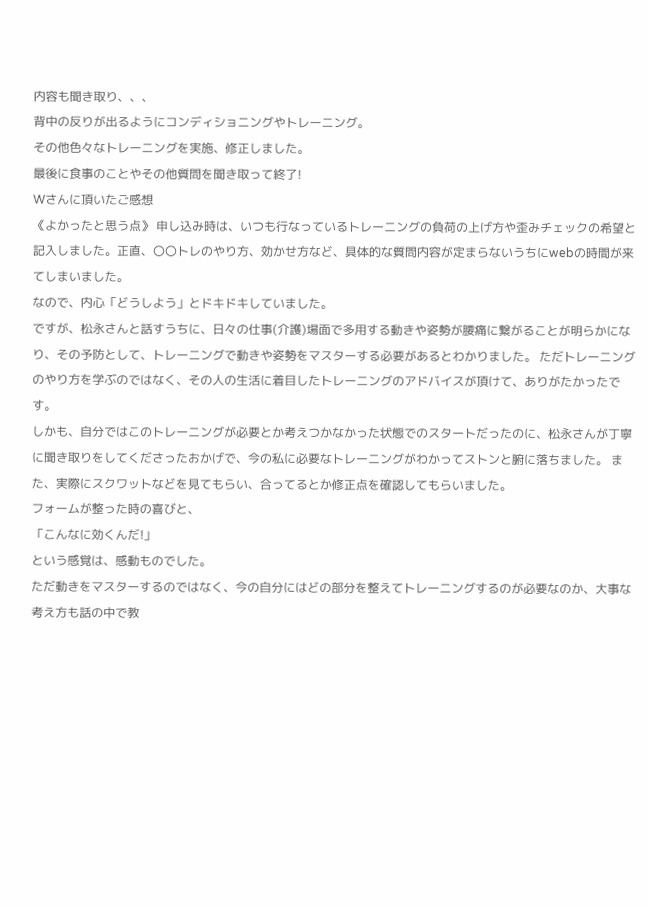内容も聞き取り、、、
背中の反りが出るようにコンディショニングやトレーニング。
その他色々なトレーニングを実施、修正しました。
最後に食事のことやその他質問を聞き取って終了!
Wさんに頂いたご感想
《よかったと思う点》 申し込み時は、いつも行なっているトレーニングの負荷の上げ方や歪みチェックの希望と記入しました。正直、〇〇トレのやり方、効かせ方など、具体的な質問内容が定まらないうちにwebの時間が来てしまいました。
なので、内心「どうしよう」とドキドキしていました。
ですが、松永さんと話すうちに、日々の仕事(介護)場面で多用する動きや姿勢が腰痛に繋がることが明らかになり、その予防として、トレーニングで動きや姿勢をマスターする必要があるとわかりました。 ただトレーニングのやり方を学ぶのではなく、その人の生活に着目したトレーニングのアドバイスが頂けて、ありがたかったです。
しかも、自分ではこのトレーニングが必要とか考えつかなかった状態でのスタートだったのに、松永さんが丁寧に聞き取りをしてくださったおかげで、今の私に必要なトレーニングがわかってストンと腑に落ちました。 また、実際にスクワットなどを見てもらい、合ってるとか修正点を確認してもらいました。
フォームが整った時の喜びと、
「こんなに効くんだ!」
という感覚は、感動ものでした。
ただ動きをマスターするのではなく、今の自分にはどの部分を整えてトレーニングするのが必要なのか、大事な考え方も話の中で教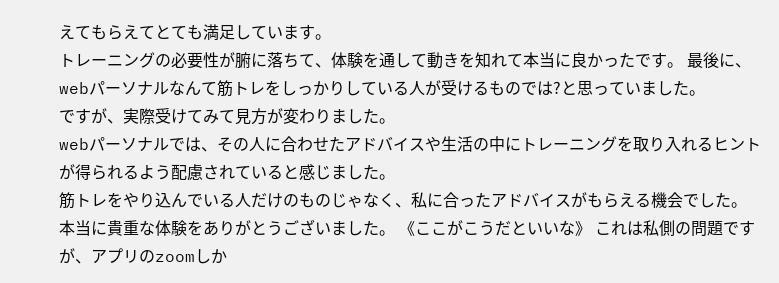えてもらえてとても満足しています。
トレーニングの必要性が腑に落ちて、体験を通して動きを知れて本当に良かったです。 最後に、webパーソナルなんて筋トレをしっかりしている人が受けるものでは?と思っていました。
ですが、実際受けてみて見方が変わりました。
webパーソナルでは、その人に合わせたアドバイスや生活の中にトレーニングを取り入れるヒントが得られるよう配慮されていると感じました。
筋トレをやり込んでいる人だけのものじゃなく、私に合ったアドバイスがもらえる機会でした。
本当に貴重な体験をありがとうございました。 《ここがこうだといいな》 これは私側の問題ですが、アプリのzoomしか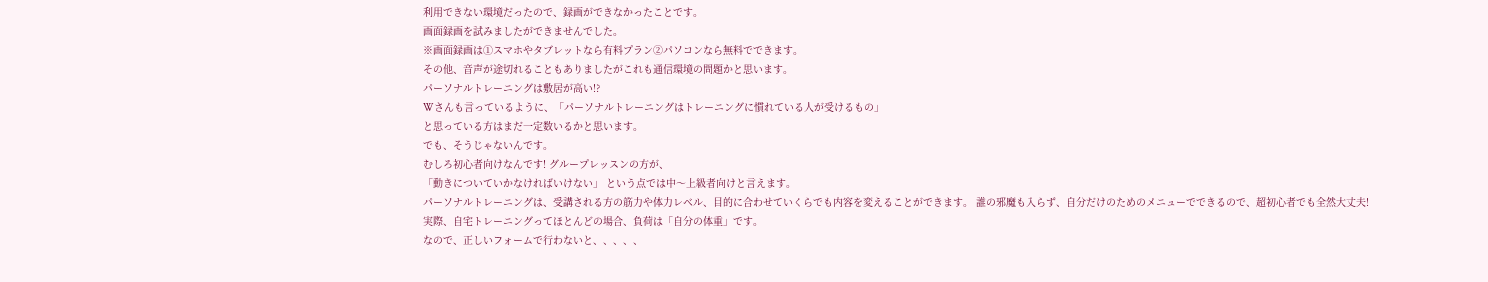利用できない環境だったので、録画ができなかったことです。
画面録画を試みましたができませんでした。
※画面録画は①スマホやタブレットなら有料プラン②パソコンなら無料でできます。
その他、音声が途切れることもありましたがこれも通信環境の問題かと思います。
パーソナルトレーニングは敷居が高い!?
Wさんも言っているように、「パーソナルトレーニングはトレーニングに慣れている人が受けるもの」
と思っている方はまだ一定数いるかと思います。
でも、そうじゃないんです。
むしろ初心者向けなんです! グループレッスンの方が、
「動きについていかなければいけない」 という点では中〜上級者向けと言えます。
パーソナルトレーニングは、受講される方の筋力や体力レベル、目的に合わせていくらでも内容を変えることができます。 誰の邪魔も入らず、自分だけのためのメニューでできるので、超初心者でも全然大丈夫!
実際、自宅トレーニングってほとんどの場合、負荷は「自分の体重」です。
なので、正しいフォームで行わないと、、、、、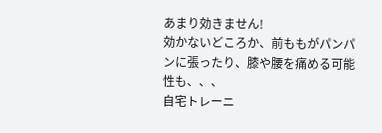あまり効きません!
効かないどころか、前ももがパンパンに張ったり、膝や腰を痛める可能性も、、、
自宅トレーニ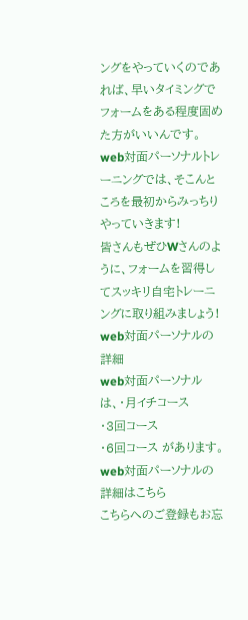ングをやっていくのであれば、早いタイミングでフォームをある程度固めた方がいいんです。
web対面パーソナルトレーニングでは、そこんところを最初からみっちりやっていきます!
皆さんもぜひWさんのように、フォームを習得してスッキリ自宅トレーニングに取り組みましょう!
web対面パーソナルの詳細
web対面パーソナルは、・月イチコース
・3回コース
・6回コース があります。
web対面パーソナルの詳細はこちら
こちらへのご登録もお忘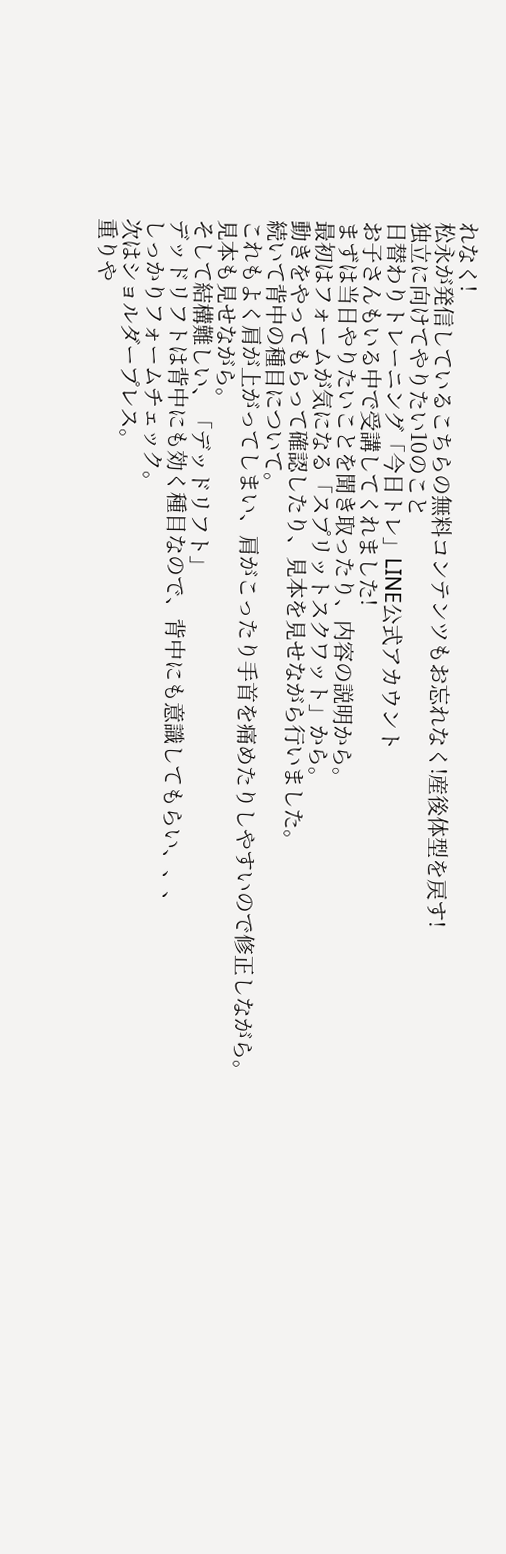れなく!
松永が発信しているこちらの無料コンテンツもお忘れなく!産後体型を戻す!
独立に向けてやりたい10のこと
日替わりトレーニング「今日トレ」LINE公式アカウント
お子さんもいる中で受講してくれました!
まずは当日やりたいことを聞き取ったり、内容の説明から。
最初はフォームが気になる「スプリットスクワット」から。
動きをやってもらって確認したり、見本を見せながら行いました。
続いて背中の種目について。
これもよく肩が上がってしまい、肩がこったり手首を痛めたりしやすいので修正しながら。
見本も見せながら。
そして結構難しい、「デッドリフト」
デッドリフトは背中にも効く種目なので、背中にも意識してもらい、、、
しっかりフォームチェック。
次はショルダープレス。
重りや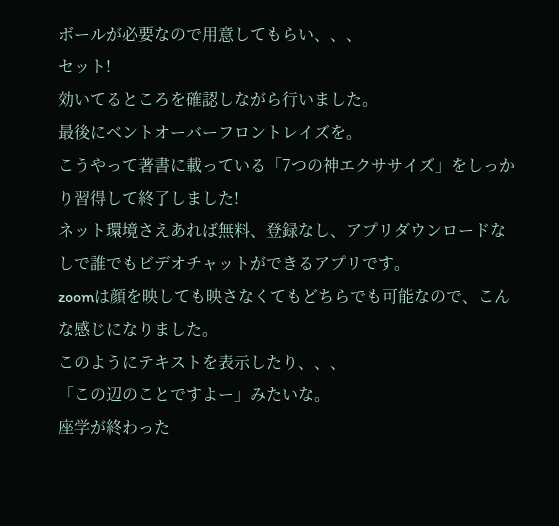ボールが必要なので用意してもらい、、、
セット!
効いてるところを確認しながら行いました。
最後にベントオーバーフロントレイズを。
こうやって著書に載っている「7つの神エクササイズ」をしっかり習得して終了しました!
ネット環境さえあれば無料、登録なし、アプリダウンロードなしで誰でもビデオチャットができるアプリです。
zoomは顔を映しても映さなくてもどちらでも可能なので、こんな感じになりました。
このようにテキストを表示したり、、、
「この辺のことですよー」みたいな。
座学が終わった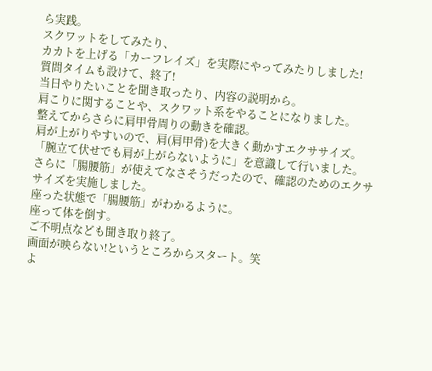ら実践。
スクワットをしてみたり、
カカトを上げる「カーフレイズ」を実際にやってみたりしました!
質問タイムも設けて、終了!
当日やりたいことを聞き取ったり、内容の説明から。
肩こりに関することや、スクワット系をやることになりました。
整えてからさらに肩甲骨周りの動きを確認。
肩が上がりやすいので、肩(肩甲骨)を大きく動かすエクササイズ。
「腕立て伏せでも肩が上がらないように」を意識して行いました。
さらに「腸腰筋」が使えてなさそうだったので、確認のためのエクササイズを実施しました。
座った状態で「腸腰筋」がわかるように。
座って体を倒す。
ご不明点なども聞き取り終了。
画面が映らない!というところからスタート。笑
よ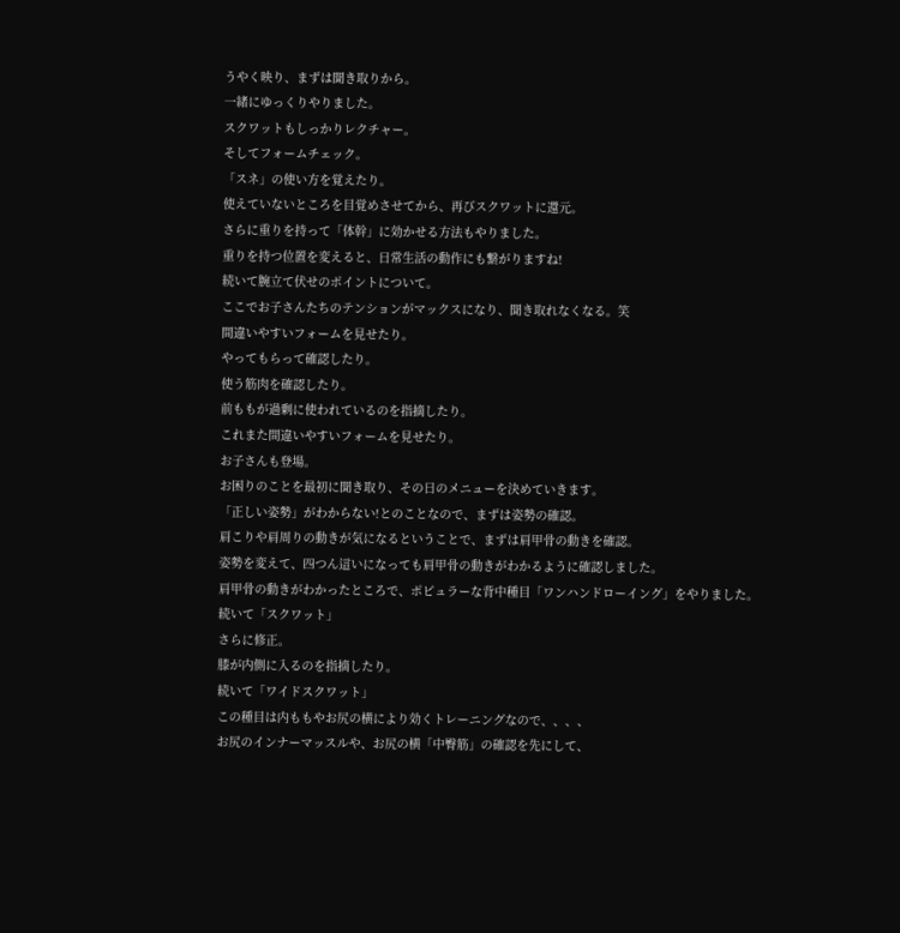うやく映り、まずは聞き取りから。
一緒にゆっくりやりました。
スクワットもしっかりレクチャー。
そしてフォームチェック。
「スネ」の使い方を覚えたり。
使えていないところを目覚めさせてから、再びスクワットに還元。
さらに重りを持って「体幹」に効かせる方法もやりました。
重りを持つ位置を変えると、日常生活の動作にも繋がりますね!
続いて腕立て伏せのポイントについて。
ここでお子さんたちのテンションがマックスになり、聞き取れなくなる。笑
間違いやすいフォームを見せたり。
やってもらって確認したり。
使う筋肉を確認したり。
前ももが過剰に使われているのを指摘したり。
これまた間違いやすいフォームを見せたり。
お子さんも登場。
お困りのことを最初に聞き取り、その日のメニューを決めていきます。
「正しい姿勢」がわからない!とのことなので、まずは姿勢の確認。
肩こりや肩周りの動きが気になるということで、まずは肩甲骨の動きを確認。
姿勢を変えて、四つん這いになっても肩甲骨の動きがわかるように確認しました。
肩甲骨の動きがわかったところで、ポピュラーな背中種目「ワンハンドローイング」をやりました。
続いて「スクワット」
さらに修正。
膝が内側に入るのを指摘したり。
続いて「ワイドスクワット」
この種目は内ももやお尻の横により効くトレーニングなので、、、、
お尻のインナーマッスルや、お尻の横「中臀筋」の確認を先にして、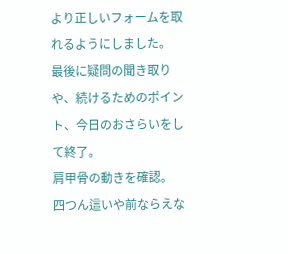より正しいフォームを取れるようにしました。
最後に疑問の聞き取りや、続けるためのポイント、今日のおさらいをして終了。
肩甲骨の動きを確認。
四つん這いや前ならえな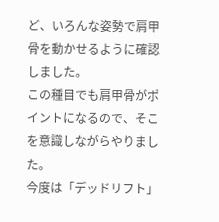ど、いろんな姿勢で肩甲骨を動かせるように確認しました。
この種目でも肩甲骨がポイントになるので、そこを意識しながらやりました。
今度は「デッドリフト」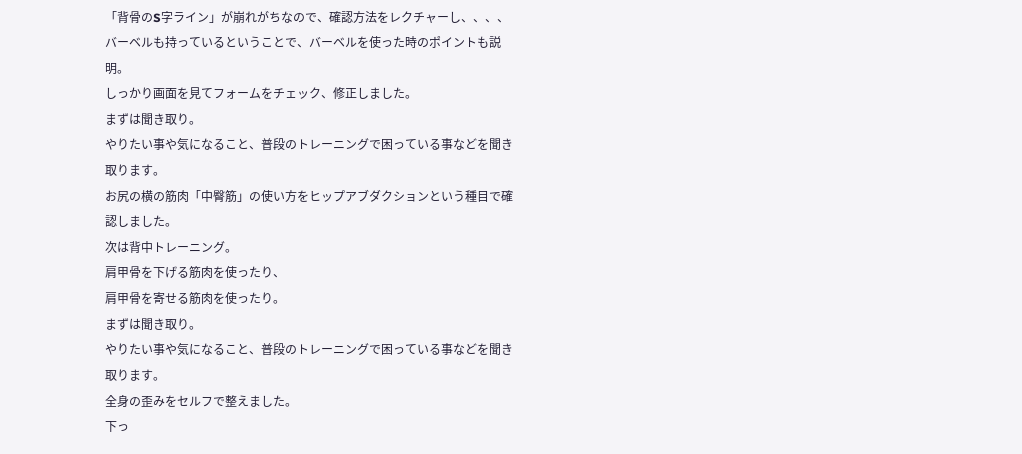「背骨のS字ライン」が崩れがちなので、確認方法をレクチャーし、、、、
バーベルも持っているということで、バーベルを使った時のポイントも説明。
しっかり画面を見てフォームをチェック、修正しました。
まずは聞き取り。
やりたい事や気になること、普段のトレーニングで困っている事などを聞き取ります。
お尻の横の筋肉「中臀筋」の使い方をヒップアブダクションという種目で確認しました。
次は背中トレーニング。
肩甲骨を下げる筋肉を使ったり、
肩甲骨を寄せる筋肉を使ったり。
まずは聞き取り。
やりたい事や気になること、普段のトレーニングで困っている事などを聞き取ります。
全身の歪みをセルフで整えました。
下っ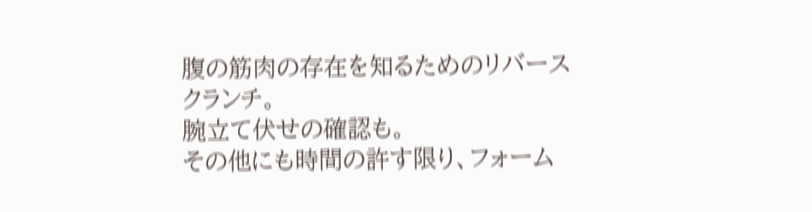腹の筋肉の存在を知るためのリバースクランチ。
腕立て伏せの確認も。
その他にも時間の許す限り、フォーム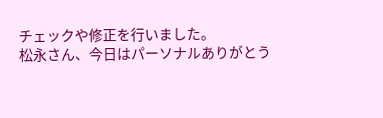チェックや修正を行いました。
松永さん、今日はパーソナルありがとう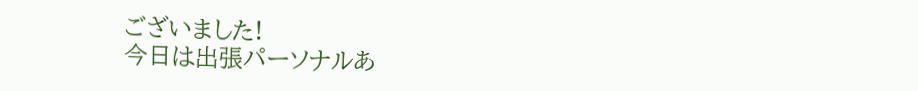ございました!
今日は出張パーソナルあ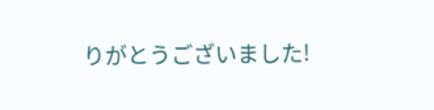りがとうございました!